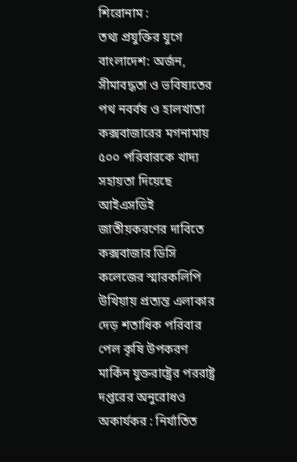শিরোনাম :
তথ্য প্রযুক্তির যুগে বাংলাদেশ: অর্জন, সীমাবদ্ধতা ও ভবিষ্যতের পথ নবর্বষ ও হালখাতা কক্সবাজারের মগনামায় ৫০০ পরিবারকে খাদ্য সহায়তা দিয়েছে আইএসডিই জাতীয়করণের দাবিতে কক্সবাজার ডিসি কলেজের স্মারকলিপি উখিয়ায় প্রত্যন্ত এলাকার দেড় শতাধিক পরিবার পেল কৃষি উপকরণ মার্কিন যুক্তরাষ্ট্রের পররাষ্ট্র দপ্তরের অনুরোধও অকার্যকর : নির্যাতিত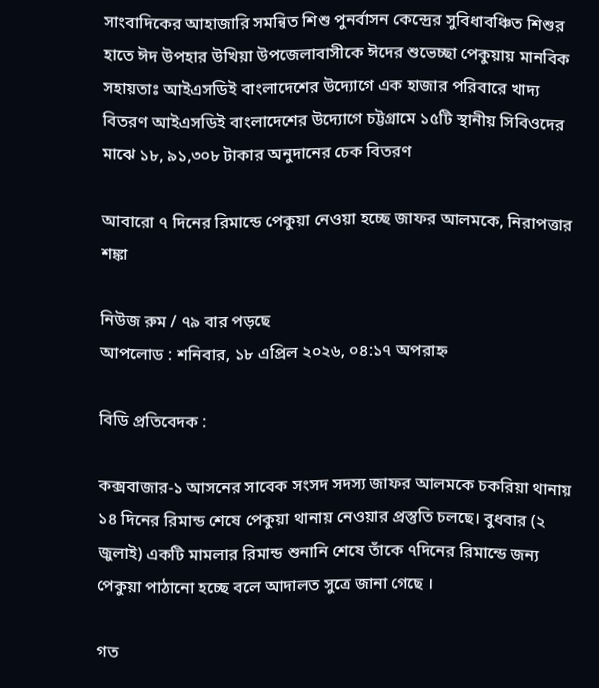সাংবাদিকের আহাজারি সমন্বিত শিশু পুনর্বাসন কেন্দ্রের সুবিধাবঞ্চিত শিশুর হাতে ঈদ উপহার উখিয়া উপজেলাবাসীকে ঈদের শুভেচ্ছা পেকুয়ায় মানবিক সহায়তাঃ আইএসডিই বাংলাদেশের উদ্যোগে এক হাজার পরিবারে খাদ্য বিতরণ আইএসডিই বাংলাদেশের উদ্যোগে চট্টগ্রামে ১৫টি স্থানীয় সিবিওদের মাঝে ১৮, ৯১,৩০৮ টাকার অনুদানের চেক বিতরণ

আবারো ৭ দিনের রিমান্ডে পেকুয়া নেওয়া হচ্ছে জাফর আলমকে, নিরাপত্তার শঙ্কা

নিউজ রুম / ৭৯ বার পড়ছে
আপলোড : শনিবার, ১৮ এপ্রিল ২০২৬, ০৪:১৭ অপরাহ্ন

বিডি প্রতিবেদক :

কক্সবাজার-১ আসনের সাবেক সংসদ সদস্য জাফর আলমকে চকরিয়া থানায় ১৪ দিনের রিমান্ড শেষে পেকুয়া থানায় নেওয়ার প্রস্তুতি চলছে। বুধবার (২ জুলাই) একটি মামলার রিমান্ড শুনানি শেষে তাঁকে ৭দিনের রিমান্ডে জন্য পেকুয়া পাঠানো হচ্ছে বলে আদালত সুত্রে জানা গেছে ।

গত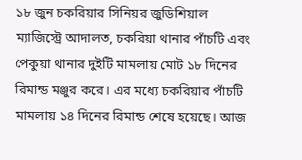১৮ জুন চকরিয়ার সিনিয়র জুডিশিয়াল ম্যাজিস্ট্রে আদালত, চকরিয়া থানার পাঁচটি এবং পেকুয়া থানার দুইটি মামলায় মোট ১৮ দিনের রিমান্ড মঞ্জুর করে। এর মধ্যে চকরিয়ার পাঁচটি মামলায় ১৪ দিনের রিমান্ড শেষে হয়েছে। আজ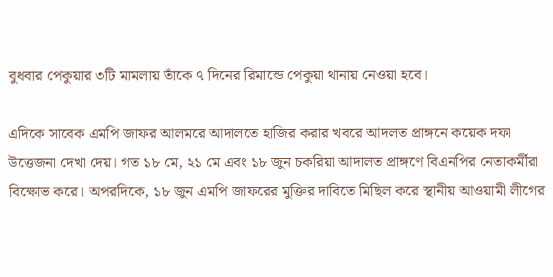বুধবার পেকুয়ার ৩টি মামলায় তাঁকে ৭ দিনের রিমান্ডে পেকুয়া থানায় নেওয়া হবে।

এদিকে সাবেক এমপি জাফর আলমরে আদালতে হাজির করার খবরে আদলত প্রাঙ্গনে কয়েক দফা উত্তেজনা দেখা দেয়। গত ১৮ মে, ২১ মে এবং ১৮ জুন চকরিয়া আদালত প্রাঙ্গণে বিএনপির নেতাকর্মীরা বিক্ষোভ করে। অপরদিকে, ১৮ জুন এমপি জাফরের মুক্তির দাবিতে মিছিল করে স্থানীয় আওয়ামী লীগের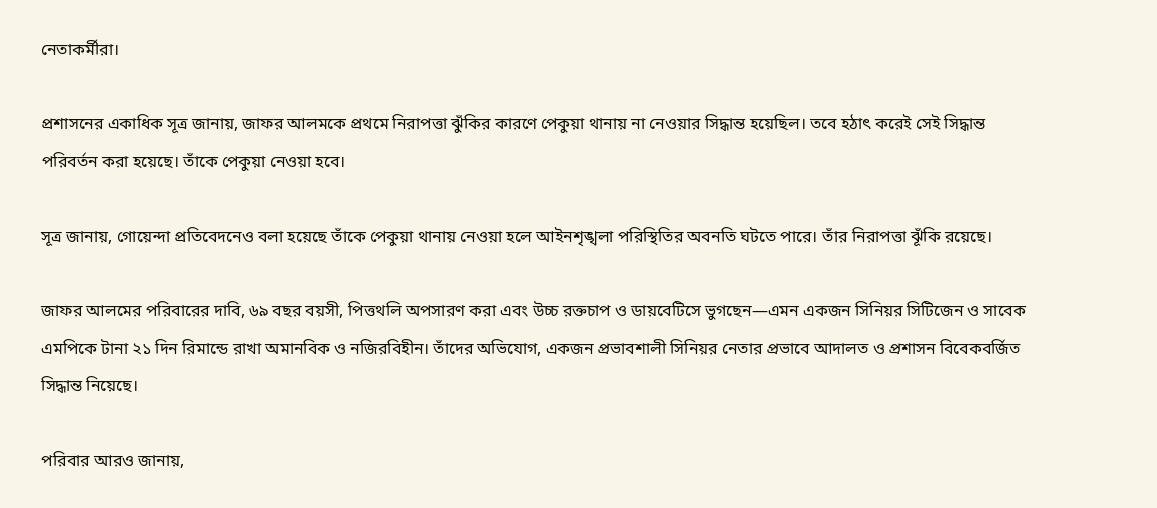নেতাকর্মীরা।

প্রশাসনের একাধিক সূত্র জানায়, জাফর আলমকে প্রথমে নিরাপত্তা ঝুঁকির কারণে পেকুয়া থানায় না নেওয়ার সিদ্ধান্ত হয়েছিল। তবে হঠাৎ করেই সেই সিদ্ধান্ত পরিবর্তন করা হয়েছে। তাঁকে পেকুয়া নেওয়া হবে।

সূত্র জানায়, গোয়েন্দা প্রতিবেদনেও বলা হয়েছে তাঁকে পেকুয়া থানায় নেওয়া হলে আইনশৃঙ্খলা পরিস্থিতির অবনতি ঘটতে পারে। তাঁর নিরাপত্তা ঝূঁকি রয়েছে।

জাফর আলমের পরিবারের দাবি, ৬৯ বছর বয়সী, পিত্তথলি অপসারণ করা এবং উচ্চ রক্তচাপ ও ডায়বেটিসে ভুগছেন—এমন একজন সিনিয়র সিটিজেন ও সাবেক এমপিকে টানা ২১ দিন রিমান্ডে রাখা অমানবিক ও নজিরবিহীন। তাঁদের অভিযোগ, একজন প্রভাবশালী সিনিয়র নেতার প্রভাবে আদালত ও প্রশাসন বিবেকবর্জিত সিদ্ধান্ত নিয়েছে।

পরিবার আরও জানায়,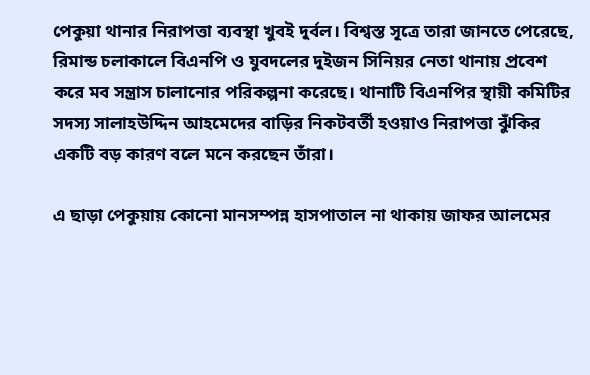পেকুয়া থানার নিরাপত্তা ব্যবস্থা খুবই দুর্বল। বিশ্বস্ত সূত্রে তারা জানতে পেরেছে, রিমান্ড চলাকালে বিএনপি ও যুবদলের দুইজন সিনিয়র নেতা থানায় প্রবেশ করে মব সন্ত্রাস চালানোর পরিকল্পনা করেছে। থানাটি বিএনপির স্থায়ী কমিটির সদস্য সালাহউদ্দিন আহমেদের বাড়ির নিকটবর্তী হওয়াও নিরাপত্তা ঝুঁকির একটি বড় কারণ বলে মনে করছেন তাঁরা।

এ ছাড়া পেকুয়ায় কোনো মানসম্পন্ন হাসপাতাল না থাকায় জাফর আলমের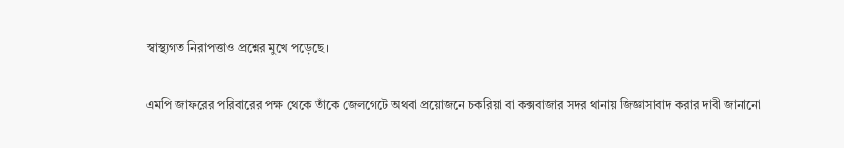স্বাস্থ্যগত নিরাপত্তাও প্রশ্নের মুখে পড়েছে।

এমপি জাফরের পরিবারের পক্ষ থেকে তাঁকে জেলগেটে অথবা প্রয়োজনে চকরিয়া বা কক্সবাজার সদর থানায় জিজ্ঞাসাবাদ করার দাবী জানানো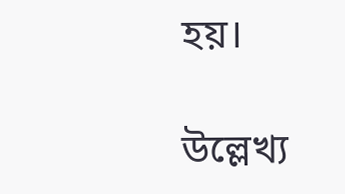হয়।

উল্লেখ্য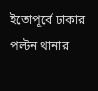ইতোপূর্বে ঢাকার পল্টন থানার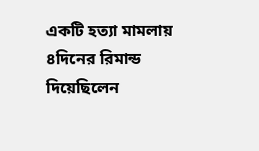একটি হত্যা মামলায় ৪দিনের রিমান্ড দিয়েছিলেন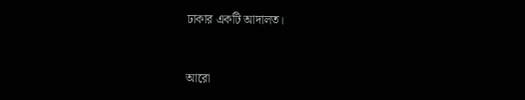ঢাকার একটি আদালত।


আরো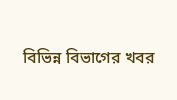বিভিন্ন বিভাগের খবর